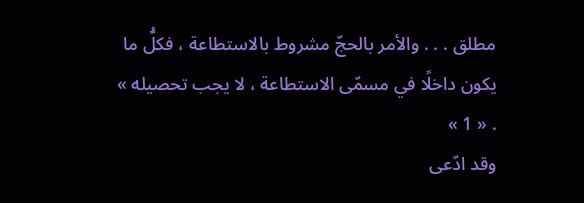مطلق . . . والأمر بالحجّ مشروط بالاستطاعة ، فكلُّ ما يكون داخلًا في مسمّى الاستطاعة ، لا يجب تحصيله » . « 1 »
وقد ادّعى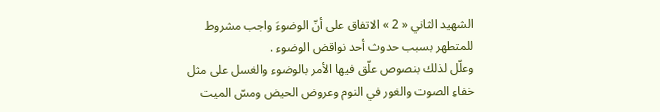الشهيد الثاني « 2 » الاتفاق على أنّ الوضوءَ واجب مشروط للمتطهر بسبب حدوث أحد نواقض الوضوء .
وعلّل لذلك بنصوص علّق فيها الأمر بالوضوء والغسل على مثل خفاءِ الصوت والغور في النوم وعروض الحيض ومسّ الميت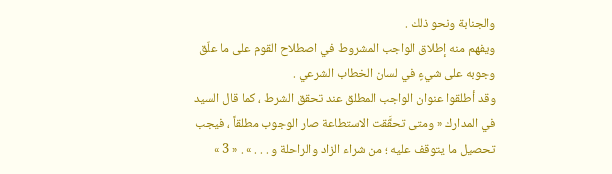والجنابة ونحو ذلك .
ويفهم منه إطلاق الواجب المشروط في اصطلاح القوم على ما علّق وجوبه على شيءٍ في لسان الخطاب الشرعي .
وقد أطلقوا عنوان الواجب المطلق عند تحقق الشرط ، كما قال السيد في المدارك « ومتى تحقَّقت الاستطاعة صار الوجوب مطلقاً ، فيجب تحصيل ما يتوقف عليه ؛ من شراء الزاد والراحلة و . . . » . « 3 »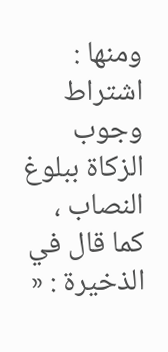ومنها : اشتراط وجوب الزكاة ببلوغ النصاب ، كما قال في الذخيرة : «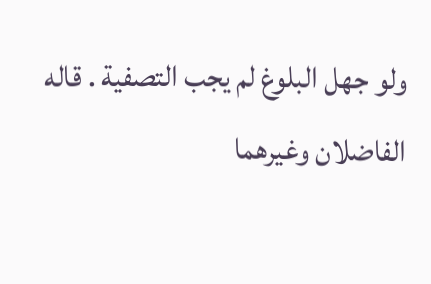ولو جهل البلوغ لم يجب التصفية . قاله الفاضلان وغيرهما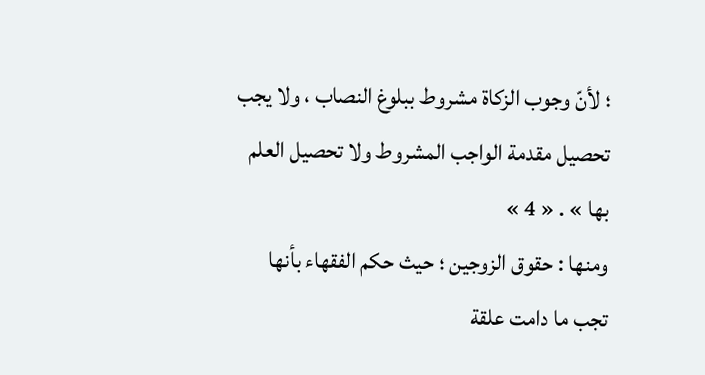؛ لأنّ وجوب الزكاة مشروط ببلوغ النصاب ، ولا يجب تحصيل مقدمة الواجب المشروط ولا تحصيل العلم بها » . « 4 »
ومنها : حقوق الزوجين ؛ حيث حكم الفقهاء بأنها تجب ما دامت علقة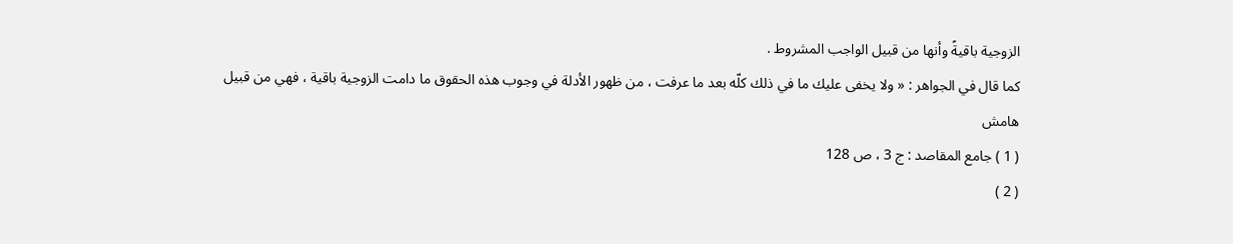الزوجية باقيةً وأنها من قبيل الواجب المشروط .
كما قال في الجواهر : « ولا يخفى عليك ما في ذلك كلّه بعد ما عرفت ، من ظهور الأدلة في وجوب هذه الحقوق ما دامت الزوجية باقية ، فهي من قبيل
هامش
( 1 ) جامع المقاصد : ج 3 ، ص 128
( 2 )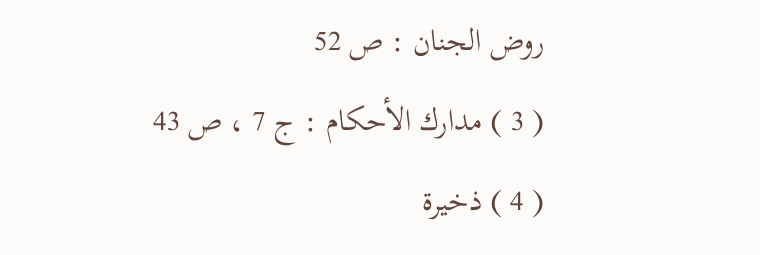روض الجنان : ص 52
( 3 ) مدارك الأحكام : ج 7 ، ص 43
( 4 ) ذخيرة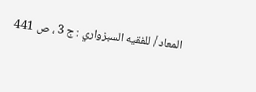المعاد / للفقيه السبزواري : ج 3 ، ص 441